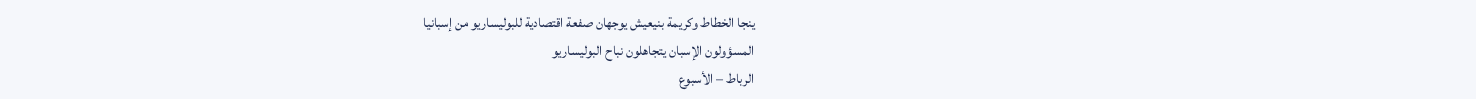ينجا الخطاط وكريمة بنيعيش يوجهان صفعة اقتصادية للبوليساريو من إسبانيا
المسؤولون الإسبان يتجاهلون نباح البوليساريو
الرباط – الأسبوع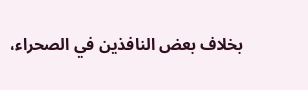بخلاف بعض النافذين في الصحراء،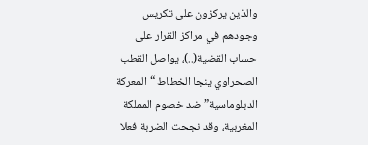والذين يركزون على تكريس وجودهم في مراكز القرار على حساب القضية(..)، يواصل القطب الصحراوي ينجا الخطاط “المعركة الدبلوماسية” ضد خصوم المملكة المغربية، وقد نجحت الضربة فعلا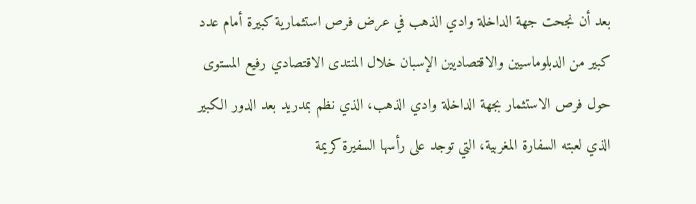بعد أن نجحت جهة الداخلة وادي الذهب في عرض فرص استثمارية كبيرة أمام عدد كبير من الدبلوماسيين والاقتصاديين الإسبان خلال المنتدى الاقتصادي رفيع المستوى حول فرص الاستثمار بجهة الداخلة وادي الذهب، الذي نظم بمدريد بعد الدور الكبير الذي لعبته السفارة المغربية، التي توجد على رأسها السفيرة كريمة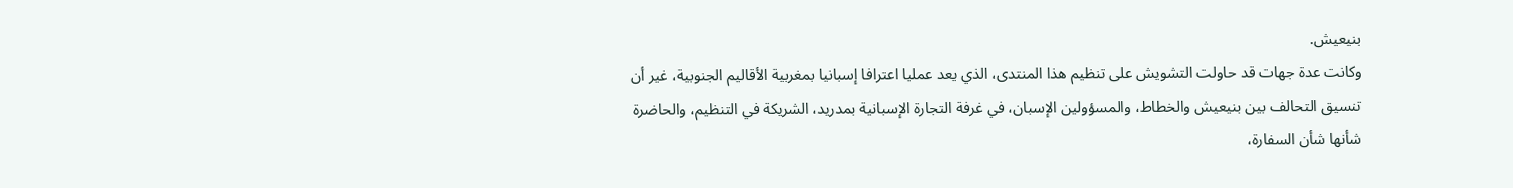بنيعيش.
وكانت عدة جهات قد حاولت التشويش على تنظيم هذا المنتدى، الذي يعد عمليا اعترافا إسبانيا بمغربية الأقاليم الجنوبية، غير أن تنسيق التحالف بين بنيعيش والخطاط، والمسؤولين الإسبان، في غرفة التجارة الإسبانية بمدريد، الشريكة في التنظيم، والحاضرة شأنها شأن السفارة،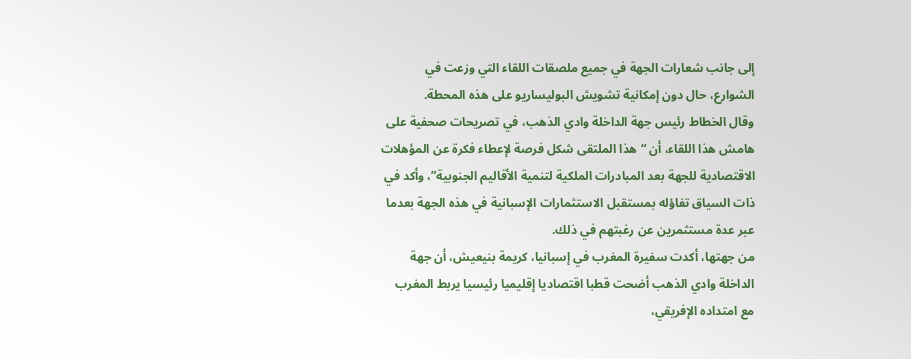إلى جانب شعارات الجهة في جميع ملصقات اللقاء التي وزعت في الشوارع، حال دون إمكانية تشويش البوليساريو على هذه المحطة.
وقال الخطاط رئيس جهة الداخلة وادي الذهب، في تصريحات صحفية على هامش هذا اللقاء، أن “هذا الملتقى شكل فرصة لإعطاء فكرة عن المؤهلات الاقتصادية للجهة بعد المبادرات الملكية لتنمية الأقاليم الجنوبية”، وأكد في ذات السياق تفاؤله بمستقبل الاستثمارات الإسبانية في هذه الجهة بعدما عبر عدة مستثمرين عن رغبتهم في ذلك.
من جهتها، أكدت سفيرة المغرب في إسبانيا، كريمة بنيعيش، أن جهة الداخلة وادي الذهب أضحت قطبا اقتصاديا إقليميا رئيسيا يربط المغرب مع امتداده الإفريقي،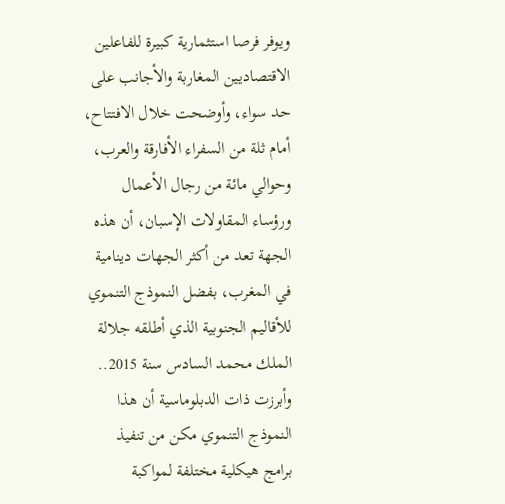ويوفر فرصا استثمارية كبيرة للفاعلين الاقتصاديين المغاربة والأجانب على حد سواء، وأوضحت خلال الافتتاح، أمام ثلة من السفراء الأفارقة والعرب، وحوالي مائة من رجال الأعمال ورؤساء المقاولات الإسبان، أن هذه الجهة تعد من أكثر الجهات دينامية في المغرب، بفضل النموذج التنموي للأقاليم الجنوبية الذي أطلقه جلالة الملك محمد السادس سنة 2015..
وأبرزت ذات الدبلوماسية أن هذا النموذج التنموي مكن من تنفيذ برامج هيكلية مختلفة لمواكبة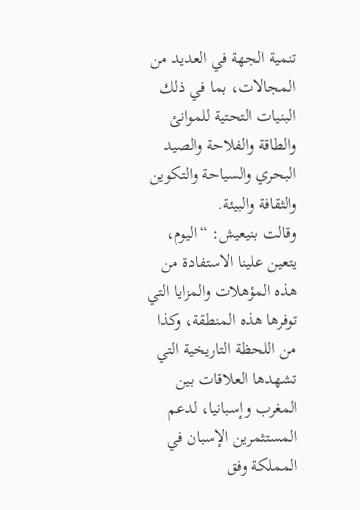تنمية الجهة في العديد من المجالات، بما في ذلك البنيات التحتية للموانئ والطاقة والفلاحة والصيد البحري والسياحة والتكوين والثقافة والبيئة.
وقالت بنيعيش: “اليوم، يتعين علينا الاستفادة من هذه المؤهلات والمزايا التي توفرها هذه المنطقة، وكذا من اللحظة التاريخية التي تشهدها العلاقات بين المغرب وإسبانيا، لدعم المستثمرين الإسبان في المملكة وفق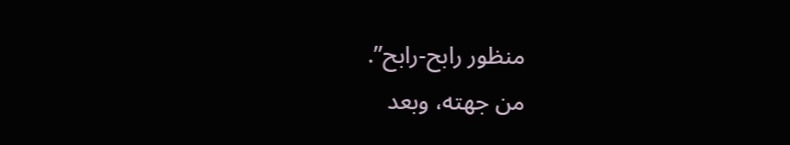منظور رابح-رابح”.
من جهته، وبعد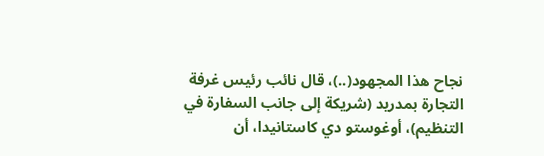نجاح هذا المجهود(..)، قال نائب رئيس غرفة التجارة بمدريد (شريكة إلى جانب السفارة في التنظيم)، أوغوستو دي كاستانيدا، أن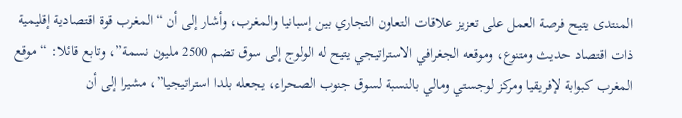المنتدى يتيح فرصة العمل على تعزيز علاقات التعاون التجاري بين إسبانيا والمغرب، وأشار إلى أن “المغرب قوة اقتصادية إقليمية ذات اقتصاد حديث ومتنوع، وموقعه الجغرافي الاستراتيجي يتيح له الولوج إلى سوق تضم 2500 مليون نسمة”، وتابع قائلا: “موقع المغرب كبوابة لإفريقيا ومركز لوجستي ومالي بالنسبة لسوق جنوب الصحراء، يجعله بلدا استراتيجيا”، مشيرا إلى أن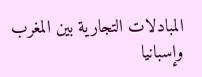المبادلات التجارية بين المغرب وإسبانيا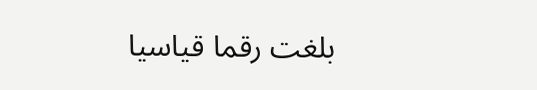بلغت رقما قياسيا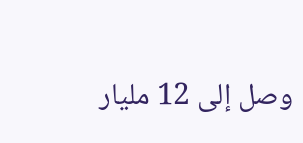وصل إلى 12 مليار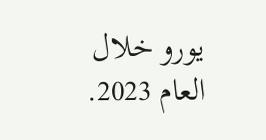يورو خلال العام 2023.